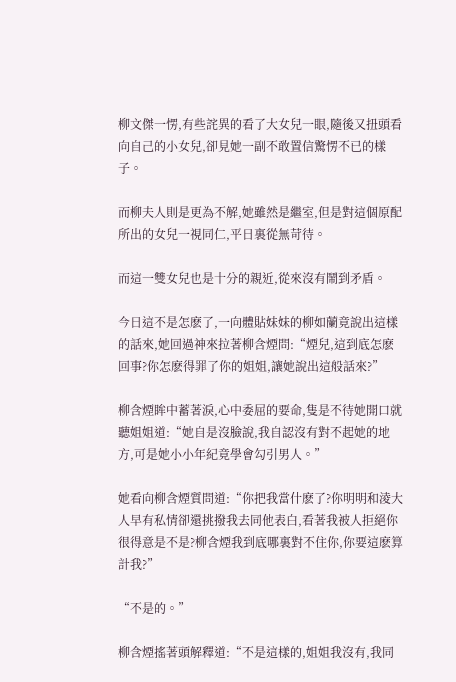柳文傑一愣,有些詫異的看了大女兒一眼,隨後又扭頭看向自己的小女兒,卻見她一副不敢置信驚愣不已的樣子。

而柳夫人則是更為不解,她雖然是繼室,但是對這個原配所出的女兒一視同仁,平日裏從無苛待。

而這一雙女兒也是十分的親近,從來沒有鬧到矛盾。

今日這不是怎麽了,一向體貼妹妹的柳如蘭竟說出這樣的話來,她回過神來拉著柳含煙問:“煙兒,這到底怎麽回事?你怎麽得罪了你的姐姐,讓她說出這般話來?”

柳含煙眸中蓄著淚,心中委屈的要命,隻是不待她開口就聽姐姐道:“她自是沒臉說,我自認沒有對不起她的地方,可是她小小年紀竟學會勾引男人。”

她看向柳含煙質問道:“你把我當什麽了?你明明和淩大人早有私情卻還挑撥我去同他表白,看著我被人拒絕你很得意是不是?柳含煙我到底哪裏對不住你,你要這麽算計我?”

“不是的。”

柳含煙搖著頭解釋道:“不是這樣的,姐姐我沒有,我同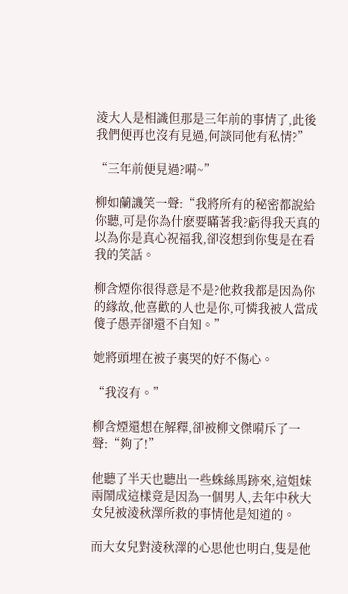淩大人是相識但那是三年前的事情了,此後我們便再也沒有見過,何談同他有私情?”

“三年前便見過?嗬~”

柳如蘭譏笑一聲:“我將所有的秘密都說給你聽,可是你為什麽要瞞著我?虧得我天真的以為你是真心祝福我,卻沒想到你隻是在看我的笑話。

柳含煙你很得意是不是?他救我都是因為你的緣故,他喜歡的人也是你,可憐我被人當成傻子愚弄卻還不自知。”

她將頭埋在被子裏哭的好不傷心。

“我沒有。”

柳含煙還想在解釋,卻被柳文傑嗬斥了一聲:“夠了!”

他聽了半天也聽出一些蛛絲馬跡來,這姐妹兩鬧成這樣竟是因為一個男人,去年中秋大女兒被淩秋澤所救的事情他是知道的。

而大女兒對淩秋澤的心思他也明白,隻是他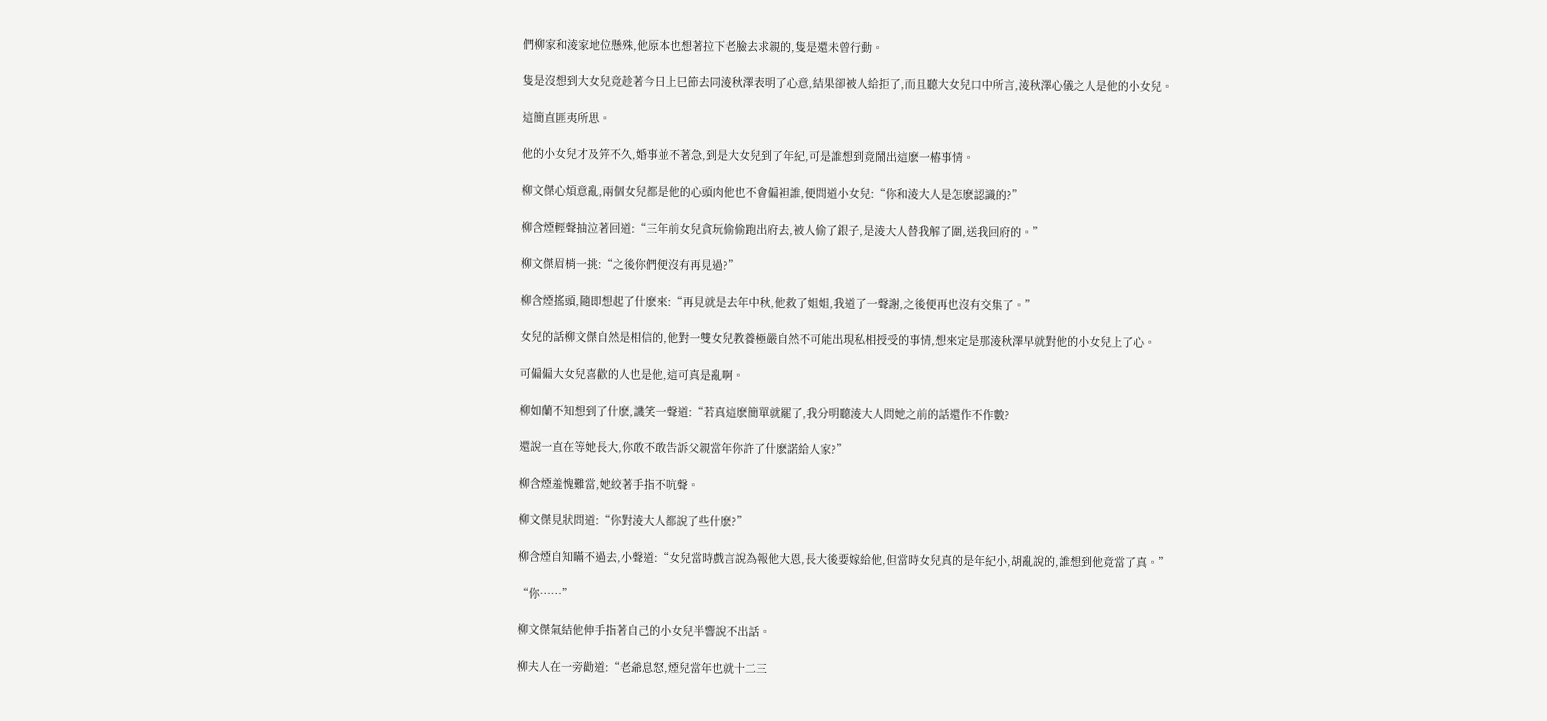們柳家和淩家地位懸殊,他原本也想著拉下老臉去求親的,隻是還未曾行動。

隻是沒想到大女兒竟趁著今日上巳節去同淩秋澤表明了心意,結果卻被人給拒了,而且聽大女兒口中所言,淩秋澤心儀之人是他的小女兒。

這簡直匪夷所思。

他的小女兒才及笄不久,婚事並不著急,到是大女兒到了年紀,可是誰想到竟鬧出這麽一樁事情。

柳文傑心煩意亂,兩個女兒都是他的心頭肉他也不會偏袒誰,便問道小女兒:“你和淩大人是怎麽認識的?”

柳含煙輕聲抽泣著回道:“三年前女兒貪玩偷偷跑出府去,被人偷了銀子,是淩大人替我解了圍,送我回府的。”

柳文傑眉梢一挑:“之後你們便沒有再見過?”

柳含煙搖頭,隨即想起了什麽來:“再見就是去年中秋,他救了姐姐,我道了一聲謝,之後便再也沒有交集了。”

女兒的話柳文傑自然是相信的,他對一雙女兒教養極嚴自然不可能出現私相授受的事情,想來定是那淩秋澤早就對他的小女兒上了心。

可偏偏大女兒喜歡的人也是他,這可真是亂啊。

柳如蘭不知想到了什麽,譏笑一聲道:“若真這麽簡單就罷了,我分明聽淩大人問她之前的話還作不作數?

還說一直在等她長大,你敢不敢告訴父親當年你許了什麽諾給人家?”

柳含煙羞愧難當,她絞著手指不吭聲。

柳文傑見狀問道:“你對淩大人都說了些什麽?”

柳含煙自知瞞不過去,小聲道:“女兒當時戲言說為報他大恩,長大後要嫁給他,但當時女兒真的是年紀小,胡亂說的,誰想到他竟當了真。”

“你……”

柳文傑氣結他伸手指著自己的小女兒半響說不出話。

柳夫人在一旁勸道:“老爺息怒,煙兒當年也就十二三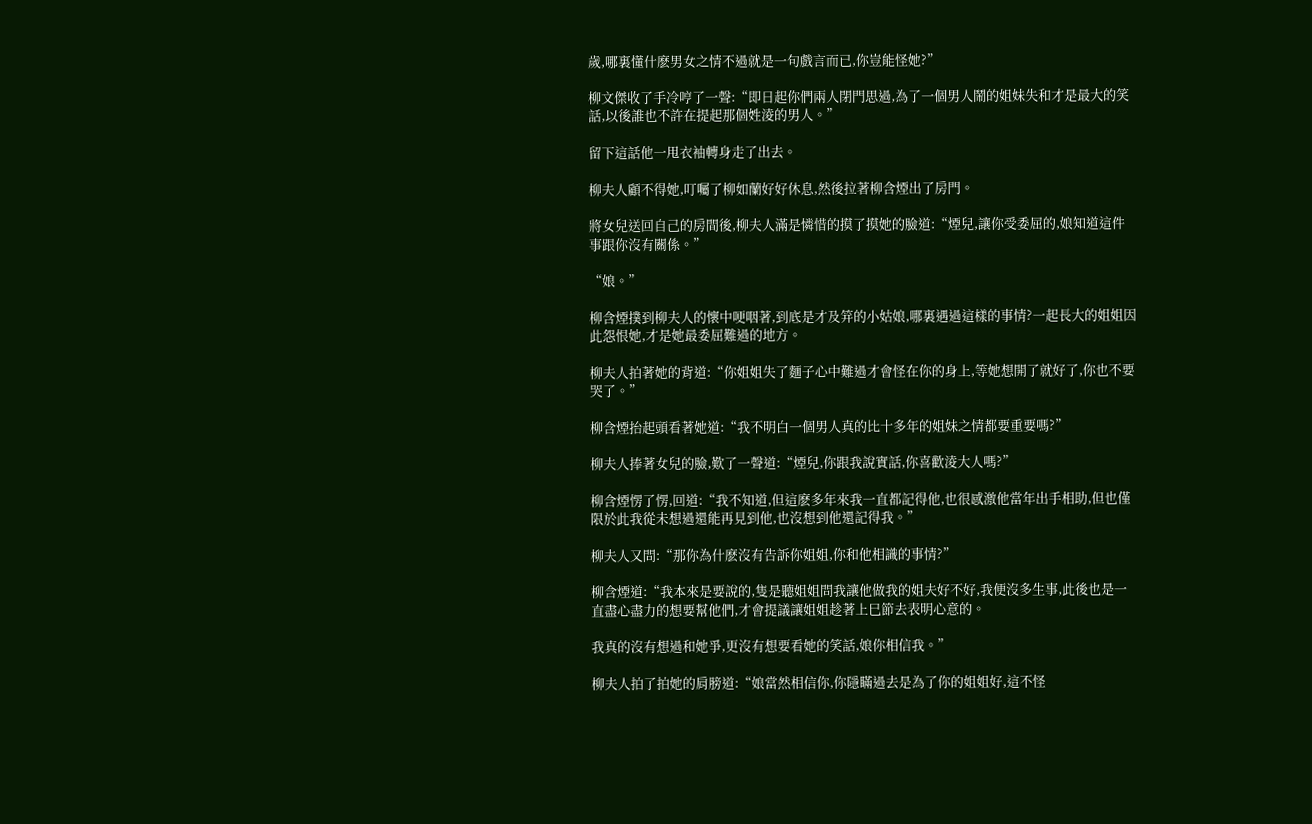歲,哪裏懂什麽男女之情不過就是一句戲言而已,你豈能怪她?”

柳文傑收了手冷哼了一聲:“即日起你們兩人閉門思過,為了一個男人鬧的姐妹失和才是最大的笑話,以後誰也不許在提起那個姓淩的男人。”

留下這話他一甩衣袖轉身走了出去。

柳夫人顧不得她,叮囑了柳如蘭好好休息,然後拉著柳含煙出了房門。

將女兒送回自己的房間後,柳夫人滿是憐惜的摸了摸她的臉道:“煙兒,讓你受委屈的,娘知道這件事跟你沒有關係。”

“娘。”

柳含煙撲到柳夫人的懷中哽咽著,到底是才及笄的小姑娘,哪裏遇過這樣的事情?一起長大的姐姐因此怨恨她,才是她最委屈難過的地方。

柳夫人拍著她的背道:“你姐姐失了麵子心中難過才會怪在你的身上,等她想開了就好了,你也不要哭了。”

柳含煙抬起頭看著她道:“我不明白一個男人真的比十多年的姐妹之情都要重要嗎?”

柳夫人捧著女兒的臉,歎了一聲道:“煙兒,你跟我說實話,你喜歡淩大人嗎?”

柳含煙愣了愣,回道:“我不知道,但這麽多年來我一直都記得他,也很感激他當年出手相助,但也僅限於此我從未想過還能再見到他,也沒想到他還記得我。”

柳夫人又問:“那你為什麽沒有告訴你姐姐,你和他相識的事情?”

柳含煙道:“我本來是要說的,隻是聽姐姐問我讓他做我的姐夫好不好,我便沒多生事,此後也是一直盡心盡力的想要幫他們,才會提議讓姐姐趁著上巳節去表明心意的。

我真的沒有想過和她爭,更沒有想要看她的笑話,娘你相信我。”

柳夫人拍了拍她的肩膀道:“娘當然相信你,你隱瞞過去是為了你的姐姐好,這不怪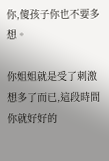你,傻孩子你也不要多想。

你姐姐就是受了刺激想多了而已,這段時間你就好好的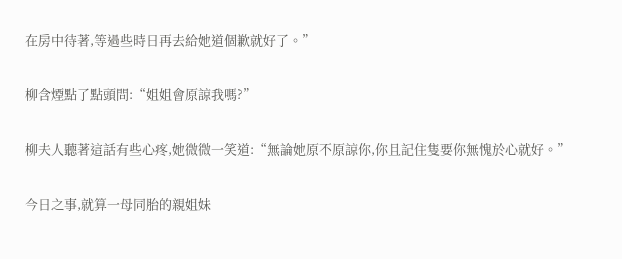在房中待著,等過些時日再去給她道個歉就好了。”

柳含煙點了點頭問:“姐姐會原諒我嗎?”

柳夫人聽著這話有些心疼,她微微一笑道:“無論她原不原諒你,你且記住隻要你無愧於心就好。”

今日之事,就算一母同胎的親姐妹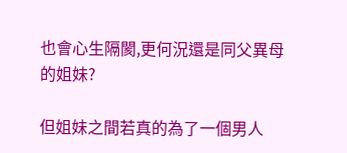也會心生隔閡,更何況還是同父異母的姐妹?

但姐妹之間若真的為了一個男人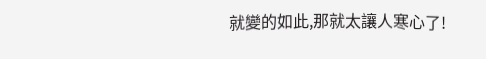就變的如此,那就太讓人寒心了!